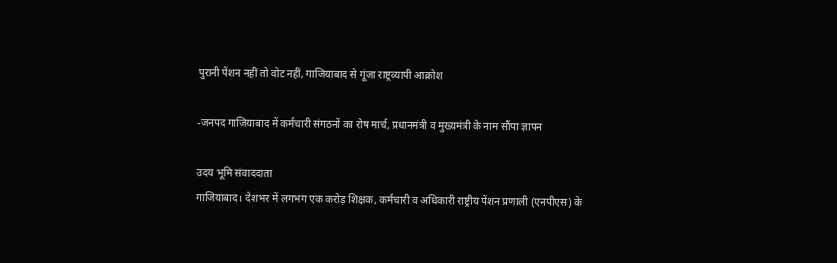पुरानी पेंशन नहीं तो वोट नहीं, गाजियाबाद से गूंजा राष्ट्रव्यापी आक्रोश

-जनपद गाजियाबाद में कर्मचारी संगठनों का रोष मार्च, प्रधानमंत्री व मुख्यमंत्री के नाम सौंपा ज्ञापन

उदय भूमि संवाददाता
गाजियाबाद। देशभर में लगभग एक करोड़ शिक्षक, कर्मचारी व अधिकारी राष्ट्रीय पेंशन प्रणाली (एनपीएस) के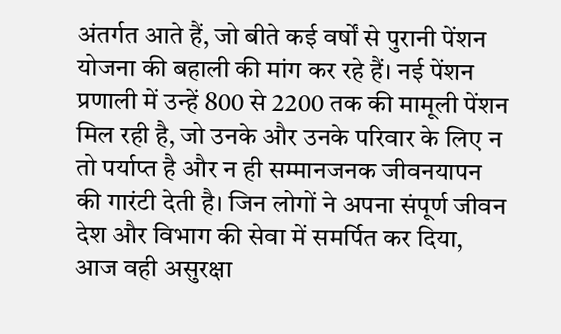अंतर्गत आते हैं, जो बीते कई वर्षों से पुरानी पेंशन योजना की बहाली की मांग कर रहे हैं। नई पेंशन प्रणाली में उन्हें 800 से 2200 तक की मामूली पेंशन मिल रही है, जो उनके और उनके परिवार के लिए न तो पर्याप्त है और न ही सम्मानजनक जीवनयापन की गारंटी देती है। जिन लोगों ने अपना संपूर्ण जीवन देश और विभाग की सेवा में समर्पित कर दिया, आज वही असुरक्षा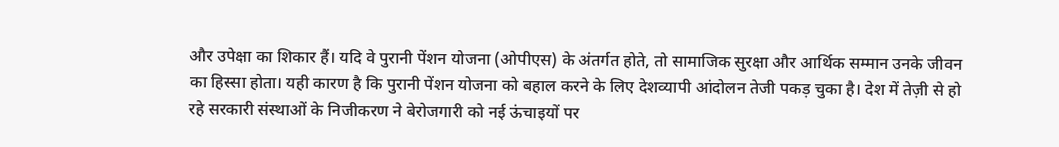और उपेक्षा का शिकार हैं। यदि वे पुरानी पेंशन योजना (ओपीएस) के अंतर्गत होते, तो सामाजिक सुरक्षा और आर्थिक सम्मान उनके जीवन का हिस्सा होता। यही कारण है कि पुरानी पेंशन योजना को बहाल करने के लिए देशव्यापी आंदोलन तेजी पकड़ चुका है। देश में तेज़ी से हो रहे सरकारी संस्थाओं के निजीकरण ने बेरोजगारी को नई ऊंचाइयों पर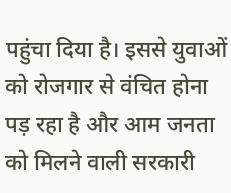पहुंचा दिया है। इससे युवाओं को रोजगार से वंचित होना पड़ रहा है और आम जनता को मिलने वाली सरकारी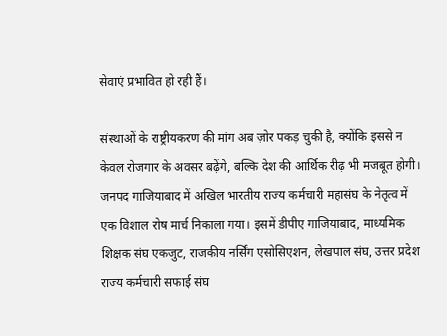सेवाएं प्रभावित हो रही हैं।

संस्थाओं के राष्ट्रीयकरण की मांग अब ज़ोर पकड़ चुकी है, क्योंकि इससे न केवल रोजगार के अवसर बढ़ेंगे, बल्कि देश की आर्थिक रीढ़ भी मजबूत होगी। जनपद गाजियाबाद में अखिल भारतीय राज्य कर्मचारी महासंघ के नेतृत्व में एक विशाल रोष मार्च निकाला गया। इसमें डीपीए गाजियाबाद, माध्यमिक शिक्षक संघ एकजुट, राजकीय नर्सिंग एसोसिएशन, लेखपाल संघ, उत्तर प्रदेश राज्य कर्मचारी सफाई संघ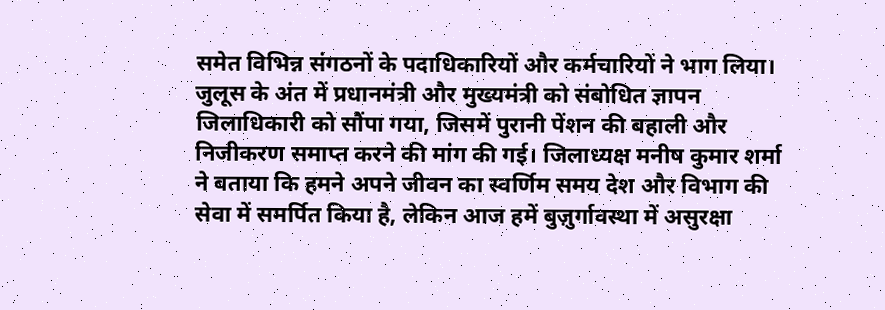समेत विभिन्न संगठनों के पदाधिकारियों और कर्मचारियों ने भाग लिया। जुलूस के अंत में प्रधानमंत्री और मुख्यमंत्री को संबोधित ज्ञापन जिलाधिकारी को सौंपा गया, जिसमें पुरानी पेंशन की बहाली और निजीकरण समाप्त करने की मांग की गई। जिलाध्यक्ष मनीष कुमार शर्मा ने बताया कि हमने अपने जीवन का स्वर्णिम समय देश और विभाग की सेवा में समर्पित किया है, लेकिन आज हमें बुज़ुर्गावस्था में असुरक्षा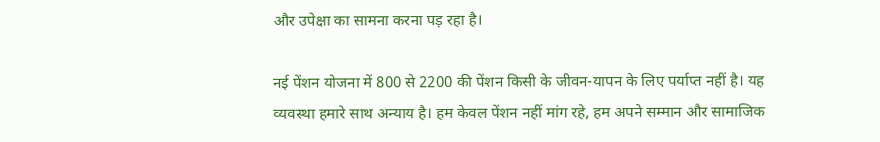और उपेक्षा का सामना करना पड़ रहा है।

नई पेंशन योजना में 800 से 2200 की पेंशन किसी के जीवन-यापन के लिए पर्याप्त नहीं है। यह व्यवस्था हमारे साथ अन्याय है। हम केवल पेंशन नहीं मांग रहे, हम अपने सम्मान और सामाजिक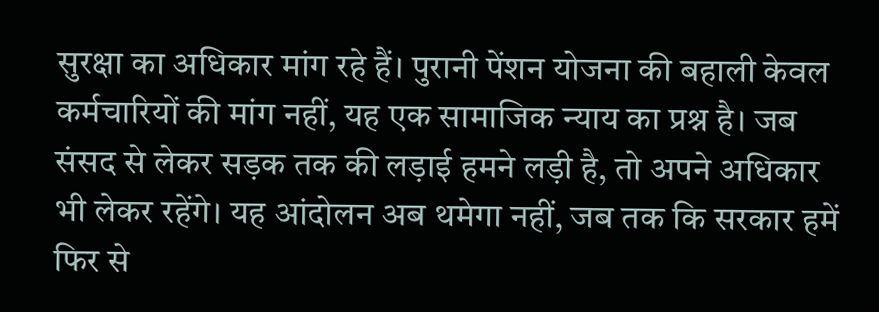सुरक्षा का अधिकार मांग रहे हैं। पुरानी पेंशन योजना की बहाली केवल कर्मचारियों की मांग नहीं, यह एक सामाजिक न्याय का प्रश्न है। जब संसद से लेकर सड़क तक की लड़ाई हमने लड़ी है, तो अपने अधिकार भी लेकर रहेंगे। यह आंदोलन अब थमेगा नहीं, जब तक कि सरकार हमें फिर से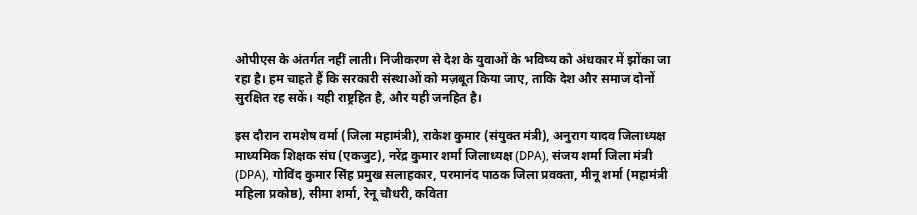ओपीएस के अंतर्गत नहीं लाती। निजीकरण से देश के युवाओं के भविष्य को अंधकार में झोंका जा रहा है। हम चाहते हैं कि सरकारी संस्थाओं को मज़बूत किया जाए, ताकि देश और समाज दोनों सुरक्षित रह सकें। यही राष्ट्रहित है, और यही जनहित है।

इस दौरान रामशेष वर्मा (जिला महामंत्री), राकेश कुमार (संयुक्त मंत्री), अनुराग यादव जिलाध्यक्ष माध्यमिक शिक्षक संघ (एकजुट), नरेंद्र कुमार शर्मा जिलाध्यक्ष (DPA), संजय शर्मा जिला मंत्री (DPA), गोविंद कुमार सिंह प्रमुख सलाहकार, परमानंद पाठक जिला प्रवक्ता, मीनू शर्मा (महामंत्री महिला प्रकोष्ठ), सीमा शर्मा, रेनू चौधरी, कविता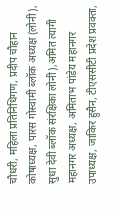चौधरी, महिला प्रतिनिधिगण, प्रदीप चौहान कोषाध्यक्ष, पारस गोस्वामी ब्लॉक अध्यक्ष (लोनी), सुधा देवी ब्लॉक संरक्षिका लोनी),अमित त्यागी महानगर अध्यक्ष, अमिताभ पांडेय महानगर उपाध्यक्ष, जाकिर हुसैन, टीएससीटी प्रदेश प्रवक्ता,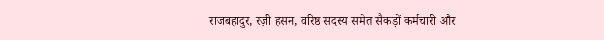राजबहादुर, रज़ी हसन, वरिष्ठ सदस्य समेत सैकड़ों कर्मचारी और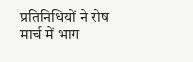प्रतिनिधियों ने रोष मार्च में भाग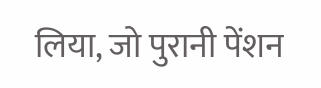लिया, जो पुरानी पेंशन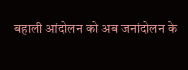बहाली आंदोलन को अब जनांदोलन के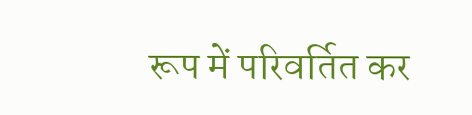रूप में परिवर्तित कर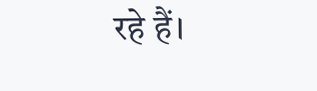रहे हैं।